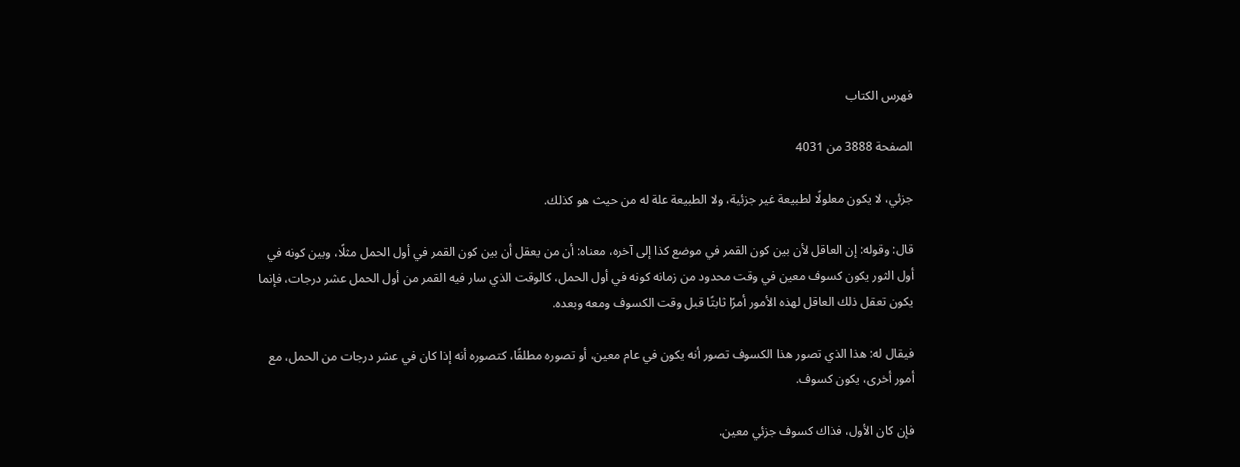فهرس الكتاب

الصفحة 3888 من 4031

جزئي، لا يكون معلولًا لطبيعة غير جزئية، ولا الطبيعة علة له من حيث هو كذلك.

قال: وقوله: إن العاقل لأن بين كون القمر في موضع كذا إلى آخره، معناه: أن من يعقل أن بين كون القمر في أول الحمل مثلًا، وبين كونه في أول الثور يكون كسوف معين في وقت محدود من زمانه كونه في أول الحمل، كالوقت الذي سار فيه القمر من أول الحمل عشر درجات، فإنما يكون تعقل ذلك العاقل لهذه الأمور أمرًا ثابتًا قبل وقت الكسوف ومعه وبعده.

فيقال له: هذا الذي تصور هذا الكسوف تصور أنه يكون في عام معين، أو تصوره مطلقًا، كتصوره أنه إذا كان في عشر درجات من الحمل، مع أمور أخرى، يكون كسوف.

فإن كان الأول، فذاك كسوف جزئي معين.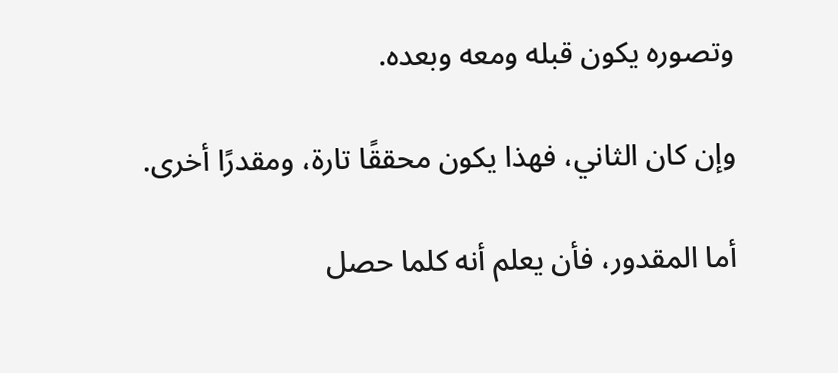وتصوره يكون قبله ومعه وبعده.

وإن كان الثاني، فهذا يكون محققًا تارة، ومقدرًا أخرى.

أما المقدور، فأن يعلم أنه كلما حصل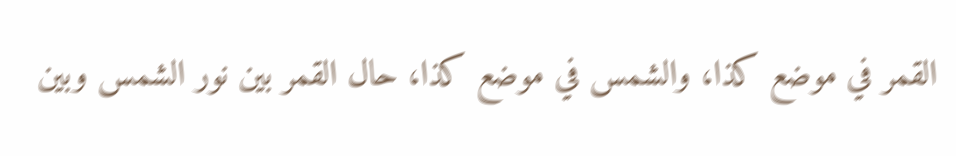القمر في موضع كذا، والشمس في موضع كذا، حال القمر بين نور الشمس وبين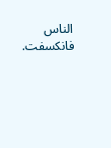الناس فانكسفت.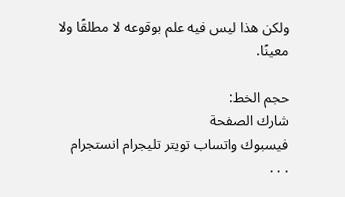ولكن هذا ليس فيه علم بوقوعه لا مطلقًا ولا معينًا.

حجم الخط:
شارك الصفحة
فيسبوك واتساب تويتر تليجرام انستجرام
. . .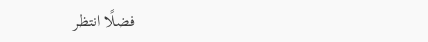فضلًا انتظر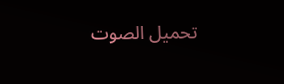تحميل الصوت